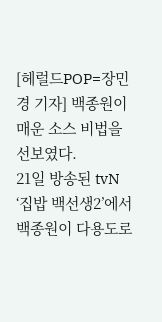[헤럴드POP=장민경 기자] 백종원이 매운 소스 비법을 선보였다.
21일 방송된 tvN ‘집밥 백선생2’에서 백종원이 다용도로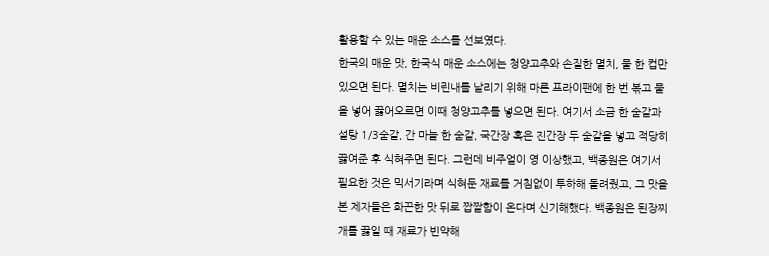활용할 수 있는 매운 소스를 선보였다.
한국의 매운 맛, 한국식 매운 소스에는 청양고추와 손질한 멸치, 물 한 컵만 있으면 된다. 멸치는 비린내를 날리기 위해 마른 프라이팬에 한 번 볶고 물을 넣어 끓어오르면 이때 청양고추를 넣으면 된다. 여기서 소금 한 숟갈과 설탕 1/3숟갈, 간 마늘 한 숟갈, 국간장 혹은 진간장 두 숟갈을 넣고 적당히 끓여준 후 식혀주면 된다. 그런데 비주얼이 영 이상했고, 백종원은 여기서 필요한 것은 믹서기라며 식혀둔 재료를 거침없이 투하해 돌려줬고, 그 맛을 본 제자들은 화끈한 맛 뒤로 짭짤함이 온다며 신기해했다. 백종원은 된장찌개를 끓일 때 재료가 빈약해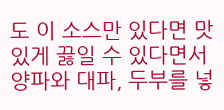도 이 소스만 있다면 맛있게 끓일 수 있다면서 양파와 대파, 두부를 넣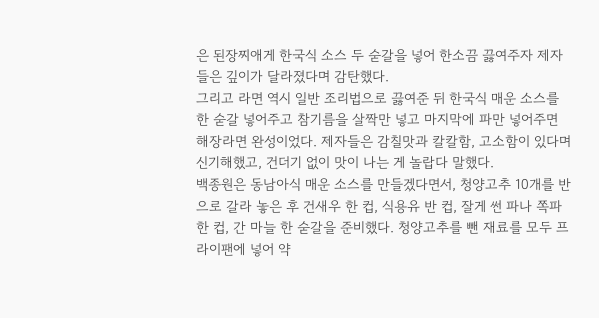은 된장찌애게 한국식 소스 두 숟갈을 넣어 한소끔 끓여주자 제자들은 깊이가 달라졌다며 감탄했다.
그리고 라면 역시 일반 조리법으로 끓여준 뒤 한국식 매운 소스를 한 숟갈 넣어주고 참기름을 살짝만 넣고 마지막에 파만 넣어주면 해장라면 완성이었다. 제자들은 감칠맛과 칼칼함, 고소함이 있다며 신기해했고, 건더기 없이 맛이 나는 게 놀랍다 말했다.
백종원은 동남아식 매운 소스를 만들겠다면서, 청양고추 10개를 반으로 갈라 놓은 후 건새우 한 컵, 식용유 반 컵, 잘게 썬 파나 쪽파 한 컵, 간 마늘 한 숟갈을 준비했다. 청양고추를 뺀 재료를 모두 프라이팬에 넣어 약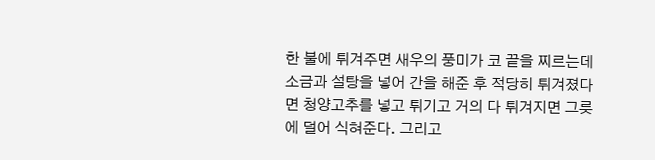한 불에 튀겨주면 새우의 풍미가 코 끝을 찌르는데 소금과 설탕을 넣어 간을 해준 후 적당히 튀겨졌다면 청양고추를 넣고 튀기고 거의 다 튀겨지면 그릇에 덜어 식혀준다. 그리고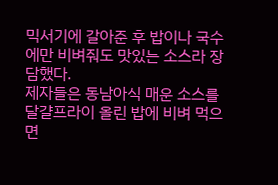믹서기에 갈아준 후 밥이나 국수에만 비벼줘도 맛있는 소스라 장담했다.
제자들은 동남아식 매운 소스를 달걀프라이 올린 밥에 비벼 먹으면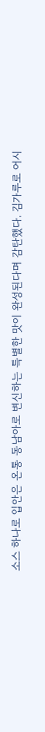소스 하나로 입안은 온통 동남아로 변신하는 특별한 맛이 완성된다며 감탄했다. 김가루로 어시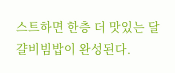스트하면 한층 더 맛있는 달걀비빔밥이 완성된다.